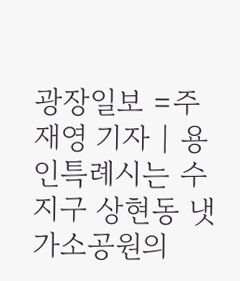광장일보 =주재영 기자 | 용인특례시는 수지구 상현동 냇가소공원의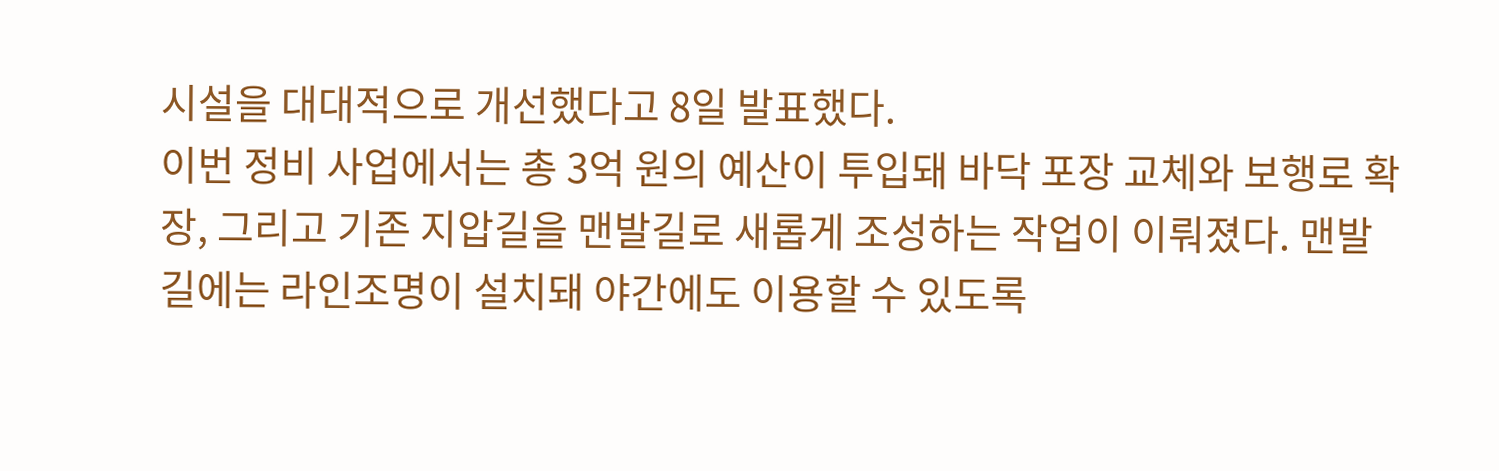시설을 대대적으로 개선했다고 8일 발표했다.
이번 정비 사업에서는 총 3억 원의 예산이 투입돼 바닥 포장 교체와 보행로 확장, 그리고 기존 지압길을 맨발길로 새롭게 조성하는 작업이 이뤄졌다. 맨발길에는 라인조명이 설치돼 야간에도 이용할 수 있도록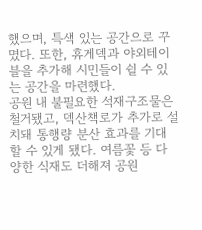했으며, 특색 있는 공간으로 꾸몄다. 또한, 휴게덱과 야외테이블을 추가해 시민들이 쉴 수 있는 공간을 마련했다.
공원 내 불필요한 석재구조물은 철거됐고, 덱산책로가 추가로 설치돼 통행량 분산 효과를 기대할 수 있게 됐다. 여름꽃 등 다양한 식재도 더해져 공원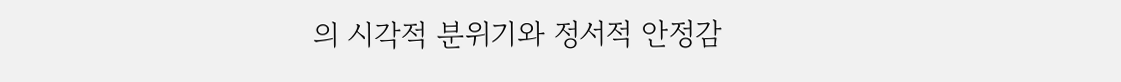의 시각적 분위기와 정서적 안정감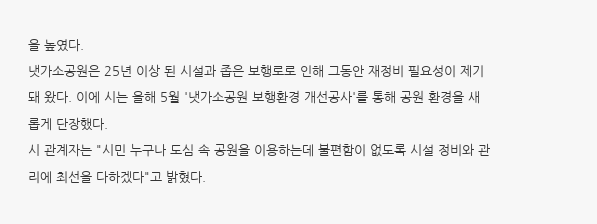을 높였다.
냇가소공원은 25년 이상 된 시설과 좁은 보행로로 인해 그동안 재정비 필요성이 제기돼 왔다. 이에 시는 올해 5월 '냇가소공원 보행환경 개선공사'를 통해 공원 환경을 새롭게 단장했다.
시 관계자는 "시민 누구나 도심 속 공원을 이용하는데 불편함이 없도록 시설 정비와 관리에 최선을 다하겠다"고 밝혔다.